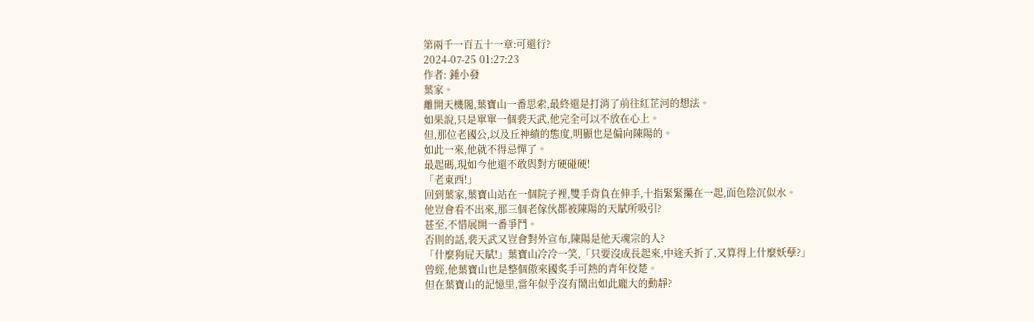第兩千一百五十一章:可還行?
2024-07-25 01:27:23
作者: 鍾小發
葉家。
離開天機閣,葉寶山一番思索,最終還是打消了前往紅芷河的想法。
如果說,只是單單一個裴天武,他完全可以不放在心上。
但,那位老國公,以及丘神績的態度,明顯也是偏向陳陽的。
如此一來,他就不得忌憚了。
最起碼,現如今他還不敢與對方硬碰硬!
「老東西!」
回到葉家,葉寶山站在一個院子裡,雙手背負在伸手,十指緊緊攥在一起,面色陰沉似水。
他豈會看不出來,那三個老傢伙都被陳陽的天賦所吸引?
甚至,不惜展開一番爭鬥。
否則的話,裴天武又豈會對外宣布,陳陽是他天魂宗的人?
「什麼狗屁天賦!」葉寶山冷冷一笑,「只要沒成長起來,中途夭折了,又算得上什麼妖孽?」
曾經,他葉寶山也是整個傲來國炙手可熱的青年佼楚。
但在葉寶山的記憶里,當年似乎沒有鬧出如此龐大的動靜?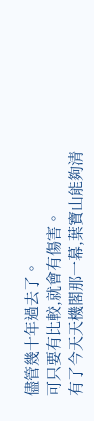儘管幾十年過去了。
可只要有比較,就會有傷害。
有了今天天機閣那一幕,葉寶山能夠清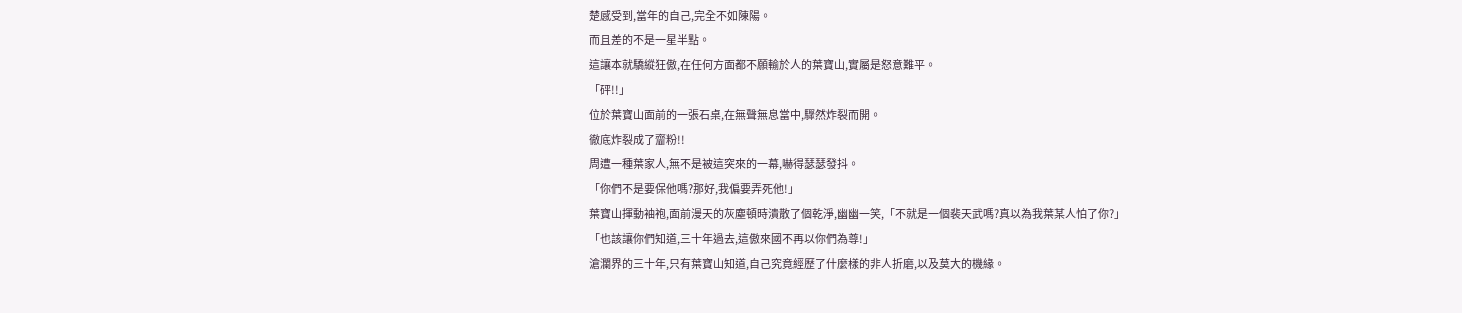楚感受到,當年的自己,完全不如陳陽。
而且差的不是一星半點。
這讓本就驕縱狂傲,在任何方面都不願輸於人的葉寶山,實屬是怒意難平。
「砰!!」
位於葉寶山面前的一張石桌,在無聲無息當中,驟然炸裂而開。
徹底炸裂成了齏粉!!
周遭一種葉家人,無不是被這突來的一幕,嚇得瑟瑟發抖。
「你們不是要保他嗎?那好,我偏要弄死他!」
葉寶山揮動袖袍,面前漫天的灰塵頓時潰散了個乾淨,幽幽一笑,「不就是一個裴天武嗎?真以為我葉某人怕了你?」
「也該讓你們知道,三十年過去,這傲來國不再以你們為尊!」
滄瀾界的三十年,只有葉寶山知道,自己究竟經歷了什麼樣的非人折磨,以及莫大的機緣。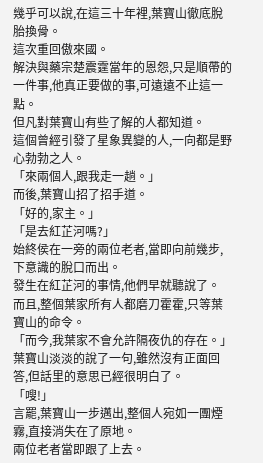幾乎可以說,在這三十年裡,葉寶山徹底脫胎換骨。
這次重回傲來國。
解決與藥宗楚震霆當年的恩怨,只是順帶的一件事,他真正要做的事,可遠遠不止這一點。
但凡對葉寶山有些了解的人都知道。
這個曾經引發了星象異變的人,一向都是野心勃勃之人。
「來兩個人,跟我走一趟。」
而後,葉寶山招了招手道。
「好的,家主。」
「是去紅芷河嗎?」
始終侯在一旁的兩位老者,當即向前幾步,下意識的脫口而出。
發生在紅芷河的事情,他們早就聽說了。
而且,整個葉家所有人都磨刀霍霍,只等葉寶山的命令。
「而今,我葉家不會允許隔夜仇的存在。」
葉寶山淡淡的說了一句,雖然沒有正面回答,但話里的意思已經很明白了。
「嗖!」
言罷,葉寶山一步邁出,整個人宛如一團煙霧,直接消失在了原地。
兩位老者當即跟了上去。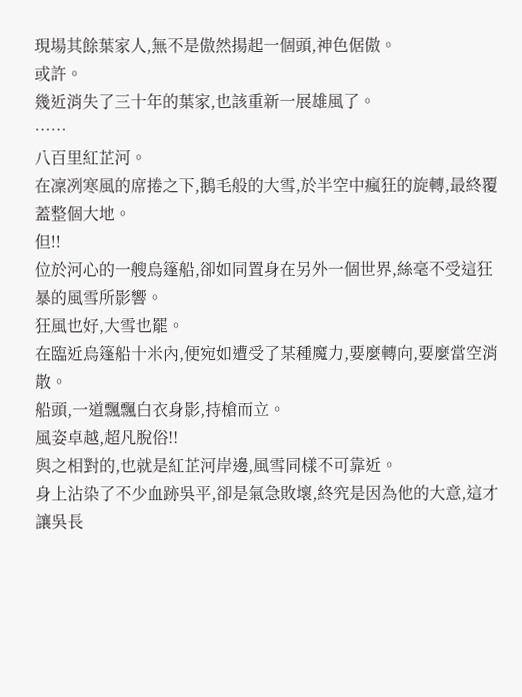現場其餘葉家人,無不是傲然揚起一個頭,神色倨傲。
或許。
幾近消失了三十年的葉家,也該重新一展雄風了。
……
八百里紅芷河。
在凜冽寒風的席捲之下,鵝毛般的大雪,於半空中瘋狂的旋轉,最終覆蓋整個大地。
但!!
位於河心的一艘烏篷船,卻如同置身在另外一個世界,絲毫不受這狂暴的風雪所影響。
狂風也好,大雪也罷。
在臨近烏篷船十米內,便宛如遭受了某種魔力,要麼轉向,要麼當空消散。
船頭,一道飄飄白衣身影,持槍而立。
風姿卓越,超凡脫俗!!
與之相對的,也就是紅芷河岸邊,風雪同樣不可靠近。
身上沾染了不少血跡吳平,卻是氣急敗壞,終究是因為他的大意,這才讓吳長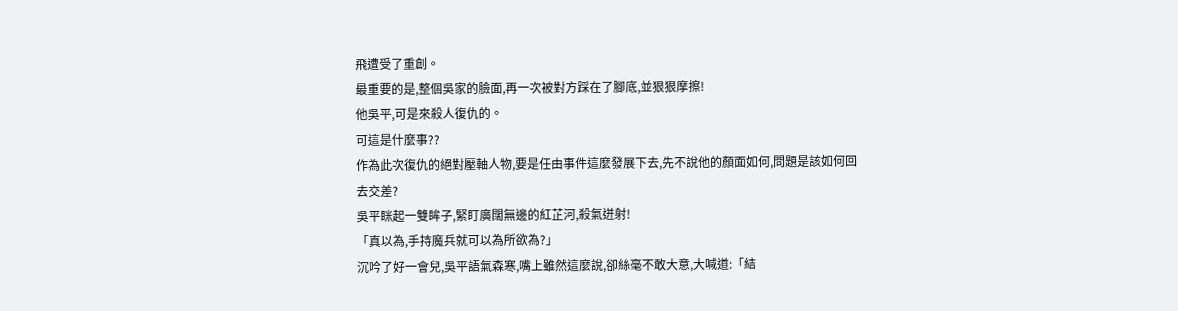飛遭受了重創。
最重要的是,整個吳家的臉面,再一次被對方踩在了腳底,並狠狠摩擦!
他吳平,可是來殺人復仇的。
可這是什麼事??
作為此次復仇的絕對壓軸人物,要是任由事件這麼發展下去,先不說他的顏面如何,問題是該如何回去交差?
吳平眯起一雙眸子,緊盯廣闊無邊的紅芷河,殺氣迸射!
「真以為,手持魔兵就可以為所欲為?」
沉吟了好一會兒,吳平語氣森寒,嘴上雖然這麼說,卻絲毫不敢大意,大喊道:「結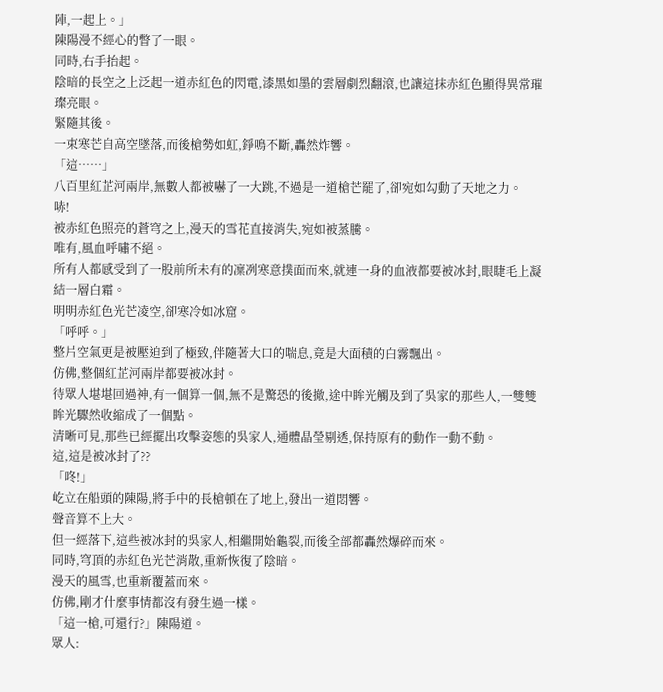陣,一起上。」
陳陽漫不經心的瞥了一眼。
同時,右手抬起。
陰暗的長空之上泛起一道赤紅色的閃電,漆黑如墨的雲層劇烈翻滾,也讓這抹赤紅色顯得異常璀璨亮眼。
緊隨其後。
一束寒芒自高空墜落,而後槍勢如虹,錚鳴不斷,轟然炸響。
「這……」
八百里紅芷河兩岸,無數人都被嚇了一大跳,不過是一道槍芒罷了,卻宛如勾動了天地之力。
哧!
被赤紅色照亮的蒼穹之上,漫天的雪花直接消失,宛如被蒸騰。
唯有,風血呼嘯不絕。
所有人都感受到了一股前所未有的凜冽寒意撲面而來,就連一身的血液都要被冰封,眼睫毛上凝結一層白霜。
明明赤紅色光芒凌空,卻寒冷如冰窟。
「呼呼。」
整片空氣更是被壓迫到了極致,伴隨著大口的喘息,竟是大面積的白霧飄出。
仿佛,整個紅芷河兩岸都要被冰封。
待眾人堪堪回過神,有一個算一個,無不是驚恐的後撤,途中眸光觸及到了吳家的那些人,一雙雙眸光驟然收縮成了一個點。
清晰可見,那些已經擺出攻擊姿態的吳家人,通體晶瑩剔透,保持原有的動作一動不動。
這,這是被冰封了??
「咚!」
屹立在船頭的陳陽,將手中的長槍頓在了地上,發出一道悶響。
聲音算不上大。
但一經落下,這些被冰封的吳家人,相繼開始龜裂,而後全部都轟然爆碎而來。
同時,穹頂的赤紅色光芒消散,重新恢復了陰暗。
漫天的風雪,也重新覆蓋而來。
仿佛,剛才什麼事情都沒有發生過一樣。
「這一槍,可還行?」陳陽道。
眾人: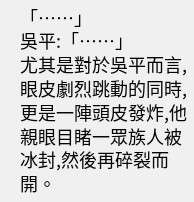「……」
吳平:「……」
尤其是對於吳平而言,眼皮劇烈跳動的同時,更是一陣頭皮發炸,他親眼目睹一眾族人被冰封,然後再碎裂而開。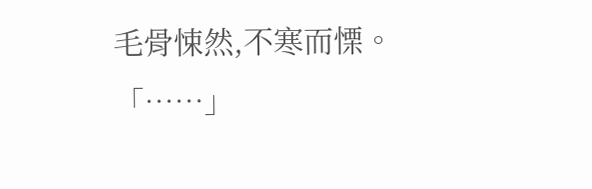毛骨悚然,不寒而慄。
「……」